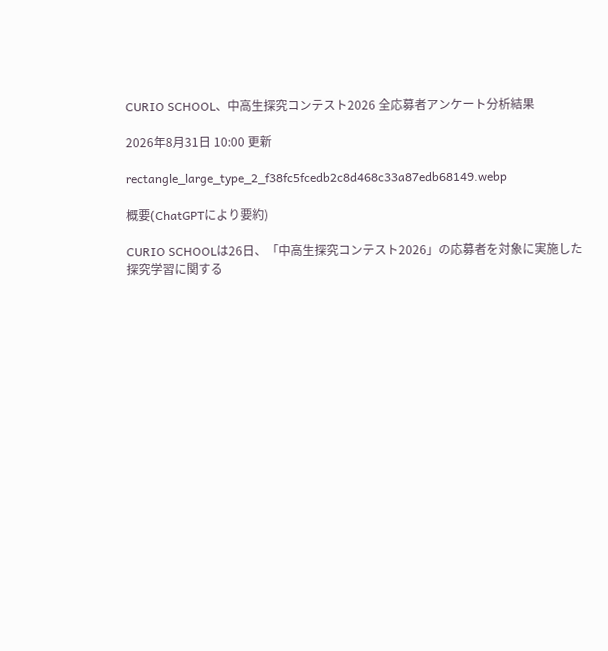CURIO SCHOOL、中高生探究コンテスト2026 全応募者アンケート分析結果

2026年8月31日 10:00 更新

rectangle_large_type_2_f38fc5fcedb2c8d468c33a87edb68149.webp

概要(ChatGPTにより要約)

CURIO SCHOOLは26日、「中高生探究コンテスト2026」の応募者を対象に実施した探究学習に関する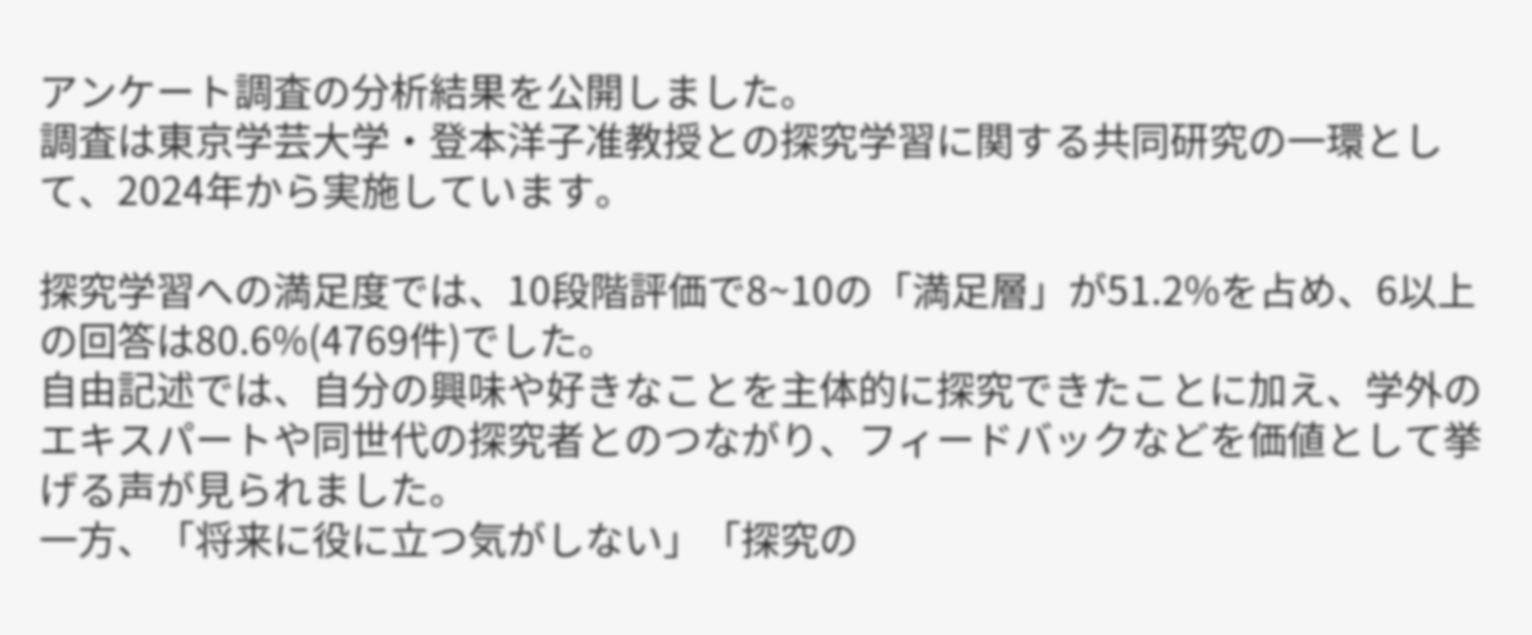アンケート調査の分析結果を公開しました。
調査は東京学芸大学・登本洋子准教授との探究学習に関する共同研究の一環として、2024年から実施しています。

探究学習への満足度では、10段階評価で8~10の「満足層」が51.2%を占め、6以上の回答は80.6%(4769件)でした。
自由記述では、自分の興味や好きなことを主体的に探究できたことに加え、学外のエキスパートや同世代の探究者とのつながり、フィードバックなどを価値として挙げる声が見られました。
一方、「将来に役に立つ気がしない」「探究の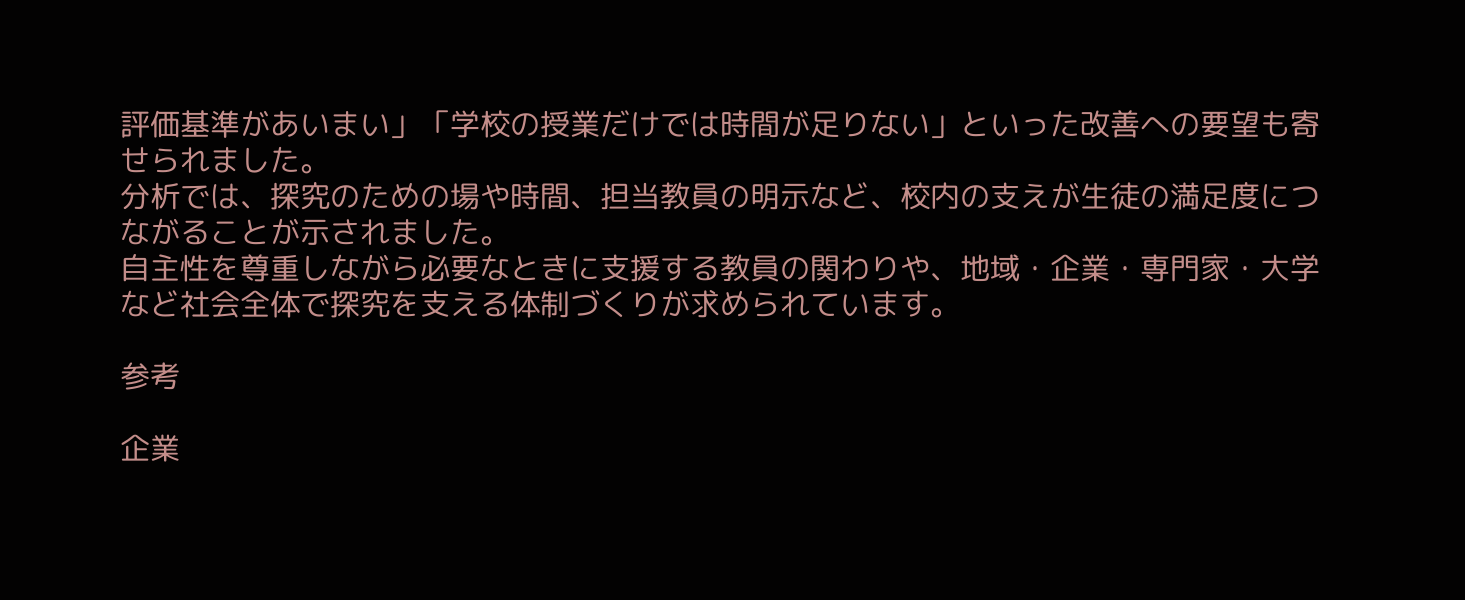評価基準があいまい」「学校の授業だけでは時間が足りない」といった改善への要望も寄せられました。
分析では、探究のための場や時間、担当教員の明示など、校内の支えが生徒の満足度につながることが示されました。
自主性を尊重しながら必要なときに支援する教員の関わりや、地域・企業・専門家・大学など社会全体で探究を支える体制づくりが求められています。

参考

企業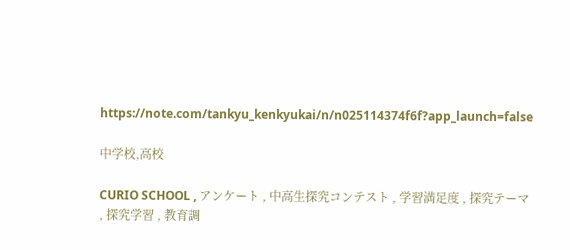https://note.com/tankyu_kenkyukai/n/n025114374f6f?app_launch=false

中学校,高校

CURIO SCHOOL , アンケート , 中高生探究コンテスト , 学習満足度 , 探究テーマ , 探究学習 , 教育調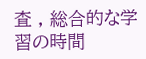査 , 総合的な学習の時間